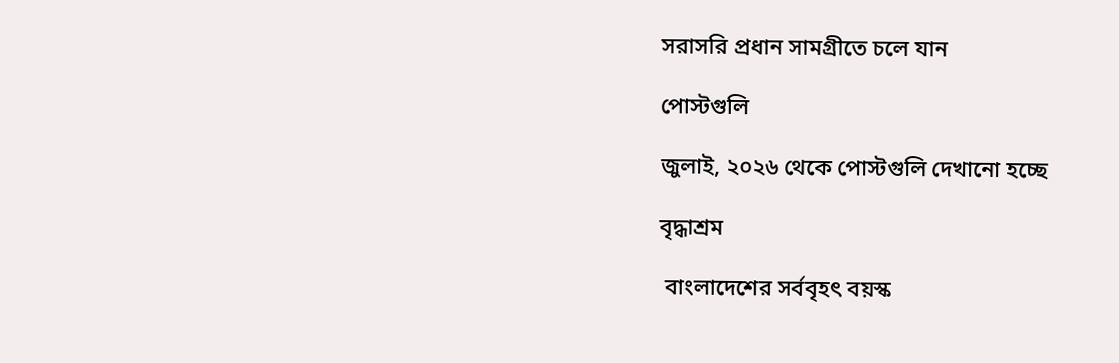সরাসরি প্রধান সামগ্রীতে চলে যান

পোস্টগুলি

জুলাই, ২০২৬ থেকে পোস্টগুলি দেখানো হচ্ছে

বৃদ্ধাশ্রম

 বাংলাদেশের সর্ববৃহৎ বয়স্ক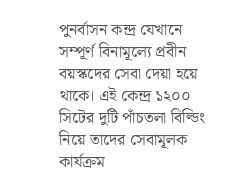পুনর্বাসন কন্দ্র যেখানে সম্পূর্ণ বিনামূল্যে প্রবীন বয়স্কদের সেবা দেয়া হয়ে থাকে। এই কেন্দ্র ১২০০ সিটের দুটি পাঁচতলা বিল্ডিং নিয়ে তাদের সেবামূলক কার্যক্রম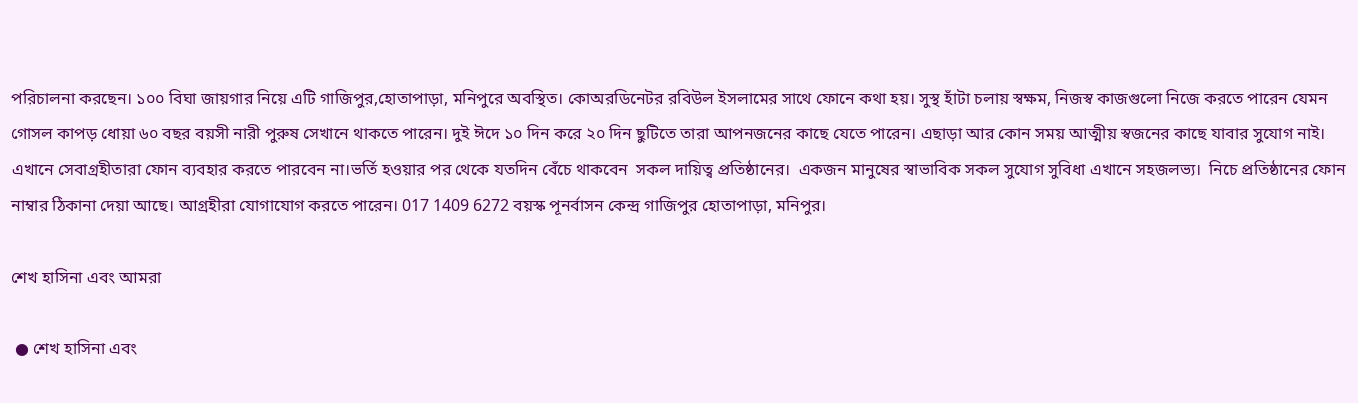পরিচালনা করছেন। ১০০ বিঘা জায়গার নিয়ে এটি গাজিপুর,হোতাপাড়া, মনিপুরে অবস্থিত। কোঅরডিনেটর রবিউল ইসলামের সাথে ফোনে কথা হয়। সুস্থ হাঁটা চলায় স্বক্ষম, নিজস্ব কাজগুলো নিজে করতে পারেন যেমন গোসল কাপড় ধোয়া ৬০ বছর বয়সী নারী পুরুষ সেখানে থাকতে পারেন। দুই ঈদে ১০ দিন করে ২০ দিন ছুটিতে তারা আপনজনের কাছে যেতে পারেন। এছাড়া আর কোন সময় আত্মীয় স্বজনের কাছে যাবার সুযোগ নাই। এখানে সেবাগ্রহীতারা ফোন ব‍্যবহার করতে পারবেন না।ভর্তি হওয়ার পর থেকে যতদিন বেঁচে থাকবেন  সকল দায়িত্ব প্রতিষ্ঠানের।  একজন মানুষের স্বাভাবিক সকল সুযোগ সুবিধা এখানে সহজলভ্য।  নিচে প্রতিষ্ঠানের ফোন নাম্বার ঠিকানা দেয়া আছে। আগ্রহীরা যোগাযোগ করতে পারেন। 017 1409 6272 বয়স্ক পূনর্বাসন কেন্দ্র গাজিপুর হোতাপাড়া, মনিপুর।

শেখ হাসিনা এবং আমরা

 ● শেখ হাসিনা এবং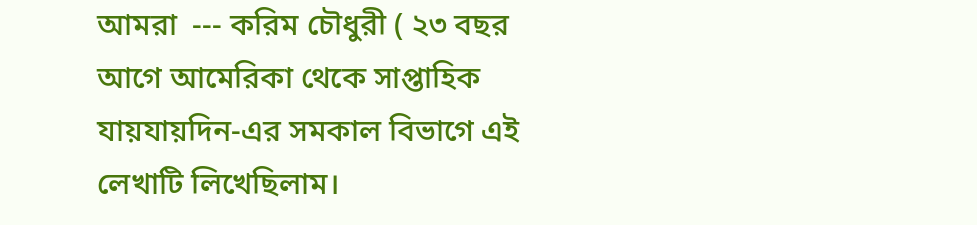আমরা  --- করিম চৌধুরী ( ২৩ বছর আগে আমেরিকা থেকে সাপ্তাহিক যায়যায়দিন-এর সমকাল বিভাগে এই লেখাটি লিখেছিলাম।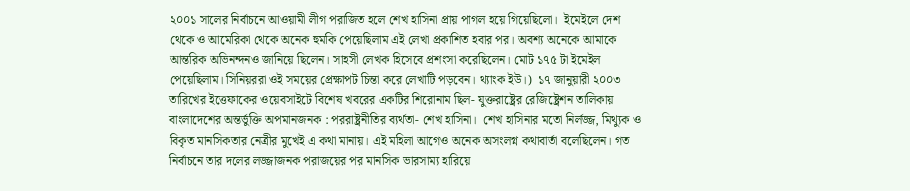২০০১ সালের নির্বাচনে আওয়ামী লীগ পরাজিত হলে শেখ হাসিনা প্রায় পাগল হয়ে গিয়েছিলো।  ইমেইলে দেশ থেকে ও আমেরিকা থেকে অনেক হুমকি পেয়েছিলাম এই লেখা প্রকাশিত হবার পর। অবশ্য অনেকে আমাকে আন্তরিক অভিনন্দনও জানিয়ে ছিলেন। সাহসী লেখক হিসেবে প্রশংসা করেছিলেন। মোট ১৭৫ টা ইমেইল পেয়েছিলাম। সিনিয়ররা ওই সময়ের প্রেক্ষাপট চিন্তা করে লেখাটি পড়বেন। থ্যাংক ইউ।)  ১৭ জানুয়ারী ২০০৩ তারিখের ইত্তেফাকের ওয়েবসাইটে বিশেষ খবরের একটির শিরোনাম ছিল- যুক্তরাষ্ট্রের রেজিষ্ট্রেশন তালিকায় বাংলাদেশের অন্তর্ভুক্তি অপমানজনক : পররাষ্ট্রনীতির ব্যর্থতা- শেখ হাসিনা।  শেখ হাসিনার মতো নির্লজ্জ, মিথ্যুক ও বিকৃত মানসিকতার নেত্রীর মুখেই এ কথা মানায়। এই মহিলা আগেও অনেক অসংলগ্ন কথাবার্তা বলেছিলেন। গত নির্বাচনে তার দলের লজ্জাজনক পরাজয়ের পর মানসিক ভারসাম্য হারিয়ে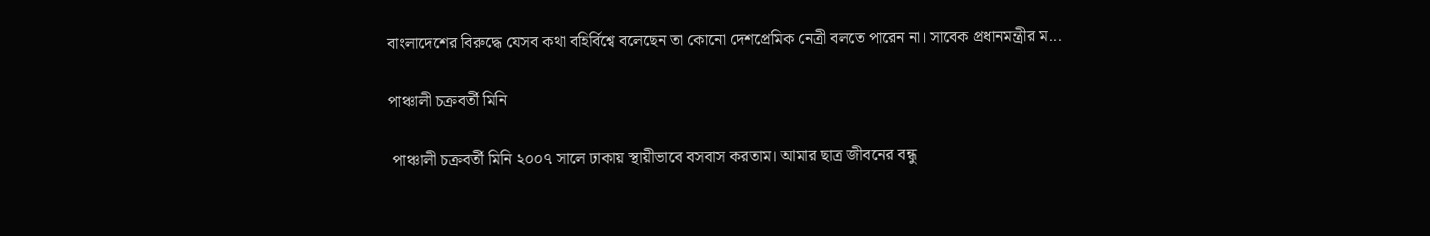বাংলাদেশের বিরুদ্ধে যেসব কথা বহির্বিশ্বে বলেছেন তা কোনো দেশপ্রেমিক নেত্রী বলতে পারেন না। সাবেক প্রধানমন্ত্রীর ম...

পাঞ্চালী চক্রবর্তী মিনি

 পাঞ্চালী চক্রবর্তী মিনি ২০০৭ সালে ঢাকায় স্থায়ীভাবে বসবাস করতাম। আমার ছাত্র জীবনের বন্ধু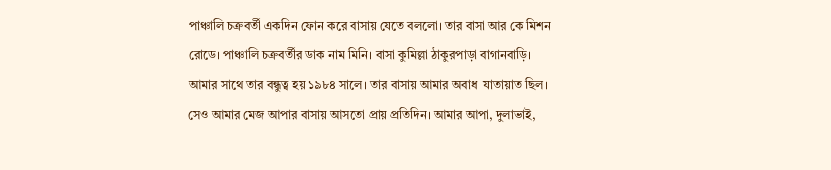পাঞ্চালি চক্রবর্তী একদিন ফোন করে বাসায় যেতে বললো। তার বাসা আর কে মিশন রোডে। পাঞ্চালি চক্রবর্তীর ডাক নাম মিনি। বাসা কুমিল্লা ঠাকুরপাড়া বাগানবাড়ি। আমার সাথে তার বন্ধুত্ব হয় ১৯৮৪ সালে। তার বাসায় আমার অবাধ  যাতায়াত ছিল। সেও আমার মেজ আপার বাসায় আসতো প্রায় প্রতিদিন। আমার আপা, দুলাভাই,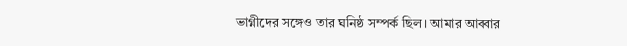ভাগ্নীদের সঙ্গেও তার ঘনিষ্ঠ সম্পর্ক ছিল। আমার আব্বার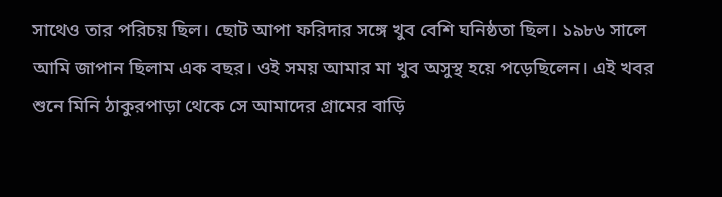সাথেও তার পরিচয় ছিল। ছোট আপা ফরিদার সঙ্গে খুব বেশি ঘনিষ্ঠতা ছিল। ১৯৮৬ সালে আমি জাপান ছিলাম এক বছর। ওই সময় আমার মা খুব অসুস্থ হয়ে পড়েছিলেন। এই খবর শুনে মিনি ঠাকুরপাড়া থেকে সে আমাদের গ্রামের বাড়ি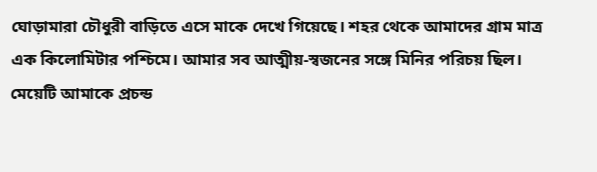ঘোড়ামারা চৌধুরী বাড়িতে এসে মাকে দেখে গিয়েছে। শহর থেকে আমাদের গ্রাম মাত্র এক কিলোমিটার পশ্চিমে। আমার সব আত্মীয়-স্বজনের সঙ্গে মিনির পরিচয় ছিল। মেয়েটি আমাকে প্রচন্ড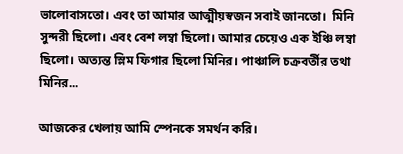ভালোবাসতো। এবং তা আমার আত্মীয়স্বজন সবাই জানতো।  মিনি সুন্দরী ছিলো। এবং বেশ লম্বা ছিলো। আমার চেয়েও এক ইঞ্চি লম্বা ছিলো। অত্যন্ত স্লিম ফিগার ছিলো মিনির। পাঞ্চালি চক্রবর্তীর তথা মিনির...

আজকের খেলায় আমি স্পেনকে সমর্থন করি।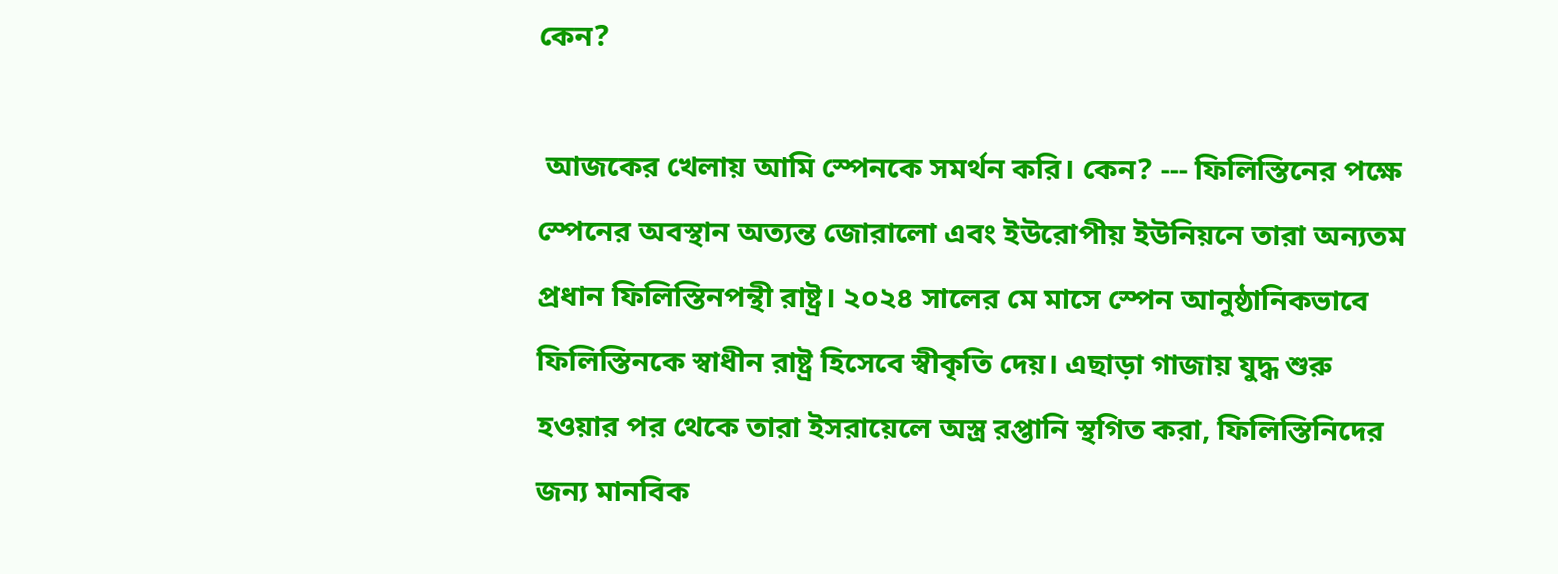কেন?

 আজকের খেলায় আমি স্পেনকে সমর্থন করি। কেন? --- ফিলিস্তিনের পক্ষে স্পেনের অবস্থান অত্যন্ত জোরালো এবং ইউরোপীয় ইউনিয়নে তারা অন্যতম প্রধান ফিলিস্তিনপন্থী রাষ্ট্র। ২০২৪ সালের মে মাসে স্পেন আনুষ্ঠানিকভাবে ফিলিস্তিনকে স্বাধীন রাষ্ট্র হিসেবে স্বীকৃতি দেয়। এছাড়া গাজায় যুদ্ধ শুরু হওয়ার পর থেকে তারা ইসরায়েলে অস্ত্র রপ্তানি স্থগিত করা, ফিলিস্তিনিদের জন্য মানবিক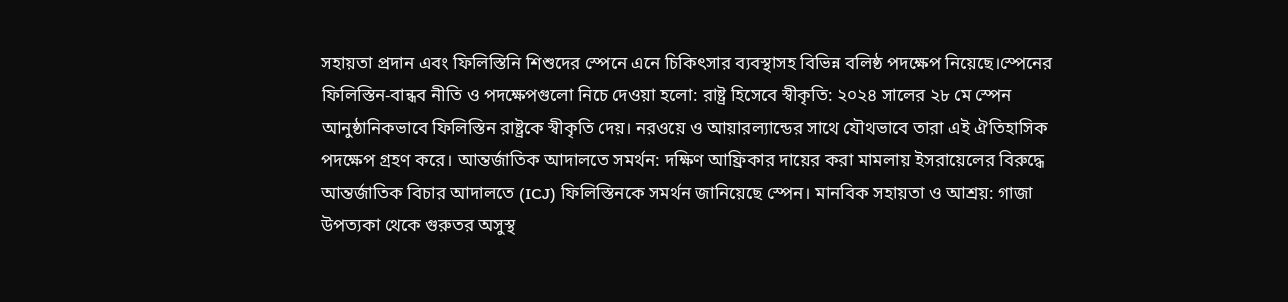সহায়তা প্রদান এবং ফিলিস্তিনি শিশুদের স্পেনে এনে চিকিৎসার ব্যবস্থাসহ বিভিন্ন বলিষ্ঠ পদক্ষেপ নিয়েছে।স্পেনের ফিলিস্তিন-বান্ধব নীতি ও পদক্ষেপগুলো নিচে দেওয়া হলো: রাষ্ট্র হিসেবে স্বীকৃতি: ২০২৪ সালের ২৮ মে স্পেন আনুষ্ঠানিকভাবে ফিলিস্তিন রাষ্ট্রকে স্বীকৃতি দেয়। নরওয়ে ও আয়ারল্যান্ডের সাথে যৌথভাবে তারা এই ঐতিহাসিক পদক্ষেপ গ্রহণ করে। আন্তর্জাতিক আদালতে সমর্থন: দক্ষিণ আফ্রিকার দায়ের করা মামলায় ইসরায়েলের বিরুদ্ধে আন্তর্জাতিক বিচার আদালতে (ICJ) ফিলিস্তিনকে সমর্থন জানিয়েছে স্পেন। মানবিক সহায়তা ও আশ্রয়: গাজা উপত্যকা থেকে গুরুতর অসুস্থ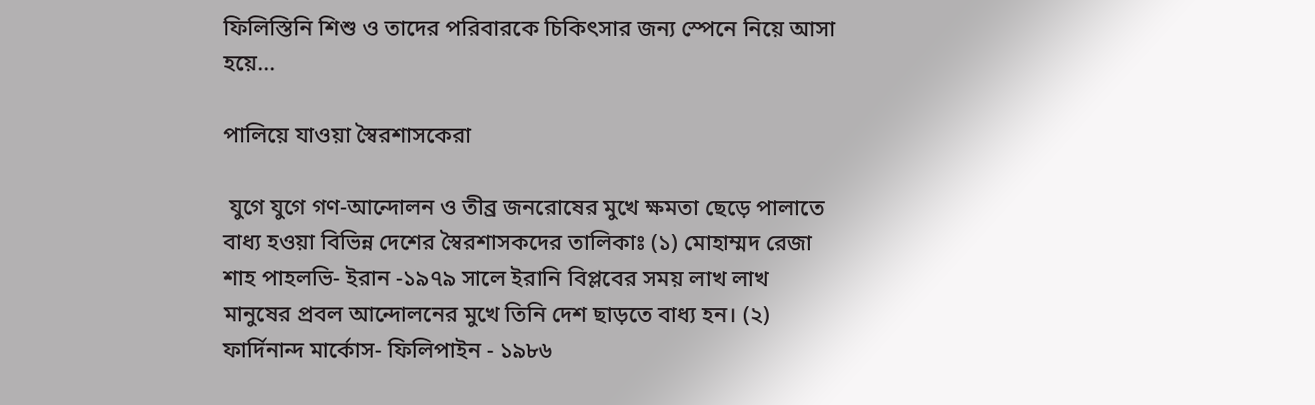ফিলিস্তিনি শিশু ও তাদের পরিবারকে চিকিৎসার জন্য স্পেনে নিয়ে আসা হয়ে...

পালিয়ে যাওয়া স্বৈরশাসকেরা

 যুগে যুগে গণ-আন্দোলন ও তীব্র জনরোষের মুখে ক্ষমতা ছেড়ে পালাতে বাধ্য হওয়া বিভিন্ন দেশের স্বৈরশাসকদের তালিকাঃ (১) মোহাম্মদ রেজা শাহ পাহলভি- ইরান -১৯৭৯ সালে ইরানি বিপ্লবের সময় লাখ লাখ মানুষের প্রবল আন্দোলনের মুখে তিনি দেশ ছাড়তে বাধ্য হন। (২) ফার্দিনান্দ মার্কোস- ফিলিপাইন - ১৯৮৬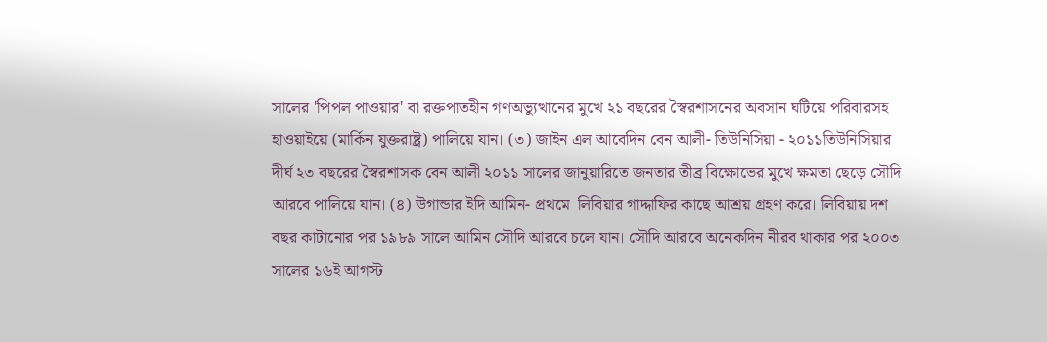সালের 'পিপল পাওয়ার' বা রক্তপাতহীন গণঅভ্যুত্থানের মুখে ২১ বছরের স্বৈরশাসনের অবসান ঘটিয়ে পরিবারসহ হাওয়াইয়ে (মার্কিন যুক্তরাষ্ট্র) পালিয়ে যান। (৩) জাইন এল আবেদিন বেন আলী- তিউনিসিয়া - ২০১১তিউনিসিয়ার দীর্ঘ ২৩ বছরের স্বৈরশাসক বেন আলী ২০১১ সালের জানুয়ারিতে জনতার তীব্র বিক্ষোভের মুখে ক্ষমতা ছেড়ে সৌদি আরবে পালিয়ে যান। (৪) উগান্ডার ইদি আমিন- প্রথমে  লিবিয়ার গাদ্দাফির কাছে আশ্রয় গ্রহণ করে। লিবিয়ায় দশ বছর কাটানোর পর ১৯৮৯ সালে আমিন সৌদি আরবে চলে যান। সৌদি আরবে অনেকদিন নীরব থাকার পর ২০০৩ সালের ১৬ই আগস্ট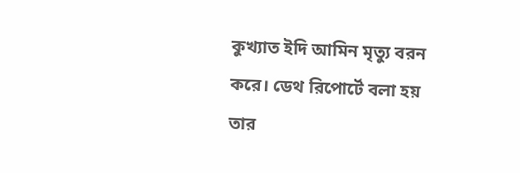কুখ্যাত ইদি আমিন মৃত্যু বরন করে। ডেথ রিপোর্টে বলা হয় তার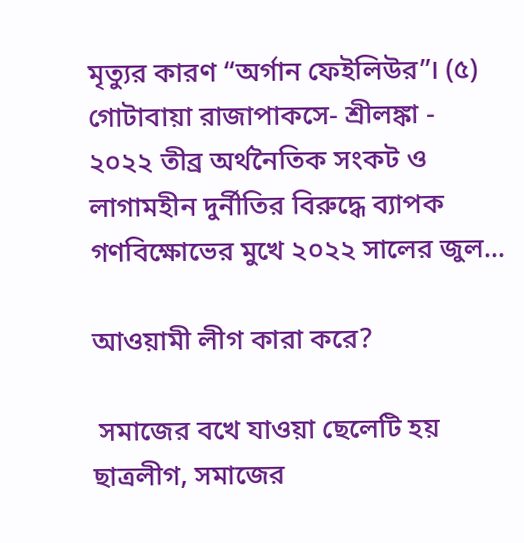মৃত্যুর কারণ “অর্গান ফেইলিউর”। (৫) গোটাবায়া রাজাপাকসে- শ্রীলঙ্কা - ২০২২ তীব্র অর্থনৈতিক সংকট ও লাগামহীন দুর্নীতির বিরুদ্ধে ব্যাপক গণবিক্ষোভের মুখে ২০২২ সালের জুল...

আওয়ামী লীগ কারা করে?

 সমাজের বখে যাওয়া ছেলেটি হয় ছাত্রলীগ, সমাজের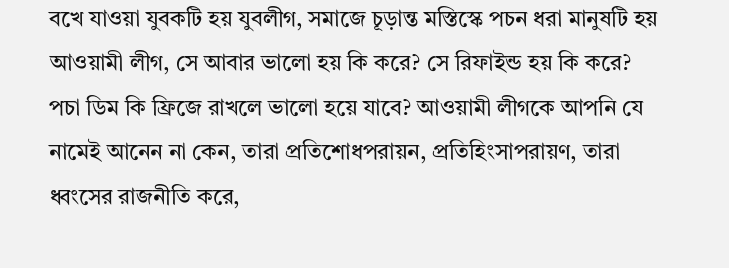বখে যাওয়া যুবকটি হয় যুবলীগ, সমাজে চূড়ান্ত মস্তিস্কে পচন ধরা মানুষটি হয় আওয়ামী লীগ, সে আবার ভালো হয় কি করে? সে রিফাইন্ড হয় কি করে? পচা ডিম কি ফ্রিজে রাখলে ভালো হয়ে যাবে? আওয়ামী লীগকে আপনি যে নামেই আনেন না কেন, তারা প্রতিশোধপরায়ন, প্রতিহিংসাপরায়ণ, তারা ধ্বংসের রাজনীতি করে,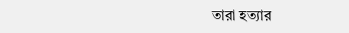তারা হত্যার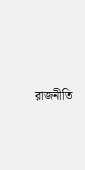রাজনীতি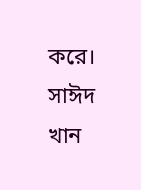করে। সাঈদ খান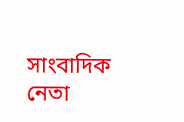সাংবাদিক নেতা